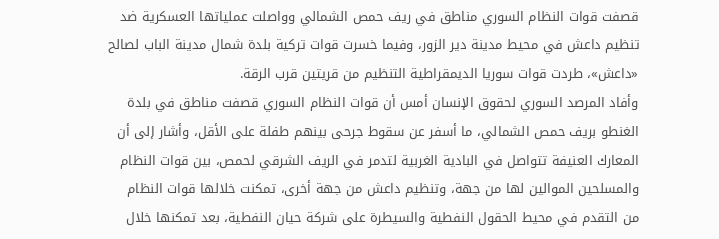قصفت قوات النظام السوري مناطق في ريف حمص الشمالي وواصلت عملياتها العسكرية ضد تنظيم داعش في محيط مدينة دير الزور، وفيما خسرت قوات تركية بلدة شمال مدينة الباب لصالح «داعش»، طردت قوات سوريا الديمقراطية التنظيم من قريتين قرب الرقة.
وأفاد المرصد السوري لحقوق الإنسان أمس أن قوات النظام السوري قصفت مناطق في بلدة الغنطو بريف حمص الشمالي، ما أسفر عن سقوط جرحى بينهم طفلة على الأقل، وأشار إلى أن المعارك العنيفة تتواصل في البادية الغربية لتدمر في الريف الشرقي لحمص، بين قوات النظام والمسلحين الموالين لها من جهة، وتنظيم داعش من جهة أخرى، تمكنت خلالها قوات النظام من التقدم في محيط الحقول النفطية والسيطرة على شركة حيان النفطية، بعد تمكنها خلال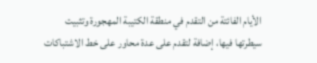الأيام الفائتة من التقدم في منطقة الكتيبة المهجورة وتثبيت سيطرتها فيها، إضافة لتقدم على عدة محاور على خط الاشتباكات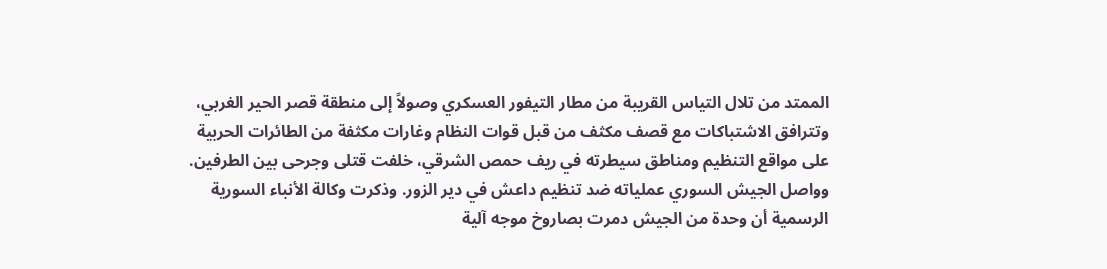الممتد من تلال التياس القريبة من مطار التيفور العسكري وصولاً إلى منطقة قصر الحير الغربي، وتترافق الاشتباكات مع قصف مكثف من قبل قوات النظام وغارات مكثفة من الطائرات الحربية على مواقع التنظيم ومناطق سيطرته في ريف حمص الشرقي، خلفت قتلى وجرحى بين الطرفين.
وواصل الجيش السوري عملياته ضد تنظيم داعش في دير الزور. وذكرت وكالة الأنباء السورية الرسمية أن وحدة من الجيش دمرت بصاروخ موجه آلية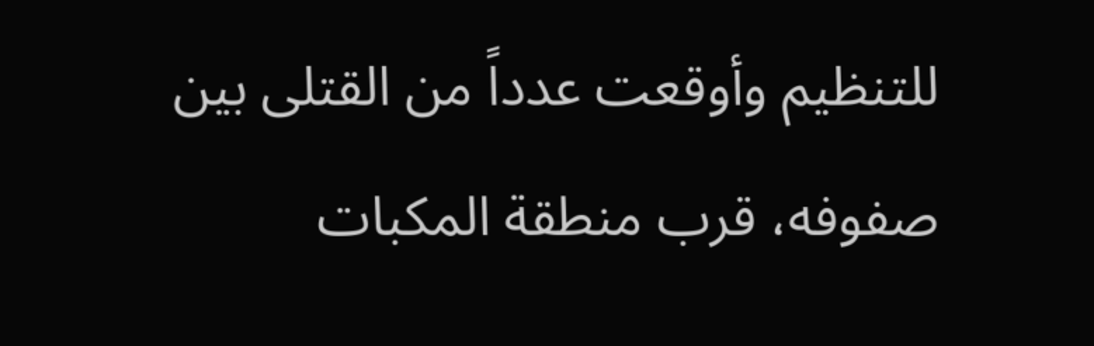للتنظيم وأوقعت عدداً من القتلى بين صفوفه، قرب منطقة المكبات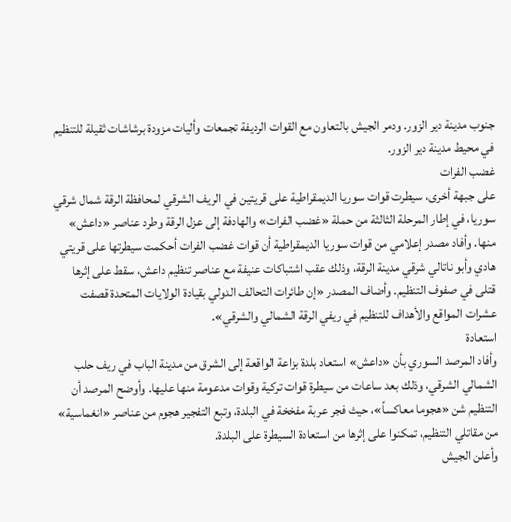جنوب مدينة دير الزور. ودمر الجيش بالتعاون مع القوات الرديفة تجمعات وأليات مزودة برشاشات ثقيلة للتنظيم في محيط مدينة دير الزور.
غضب الفرات
على جبهة أخرى، سيطرت قوات سوريا الديمقراطية على قريتين في الريف الشرقي لمحافظة الرقة شمال شرقي سوريا، في إطار المرحلة الثالثة من حملة «غضب الفرات» والهادفة إلى عزل الرقة وطرد عناصر «داعش» منها. وأفاد مصدر إعلامي من قوات سوريا الديمقراطية أن قوات غضب الفرات أحكمت سيطرتها على قريتي هادي وأبو ناتالي شرقي مدينة الرقة، وذلك عقب اشتباكات عنيفة مع عناصر تنظيم داعش، سقط على إثرها قتلى في صفوف التنظيم. وأضاف المصدر «إن طائرات التحالف الدولي بقيادة الولايات المتحدة قصفت عشرات المواقع والأهداف للتنظيم في ريفي الرقة الشمالي والشرقي».
استعادة
وأفاد المرصد السوري بأن «داعش» استعاد بلدة بزاعة الواقعة إلى الشرق من مدينة الباب في ريف حلب الشمالي الشرقي، وذلك بعد ساعات من سيطرة قوات تركية وقوات مدعومة منها عليها. وأوضح المرصد أن التنظيم شن «هجوما معاكساً»، حيث فجر عربة مفخخة في البلدة، وتبع التفجير هجوم من عناصر «انغماسية» من مقاتلي التنظيم، تمكنوا على إثرها من استعادة السيطرة على البلدة.
وأعلن الجيش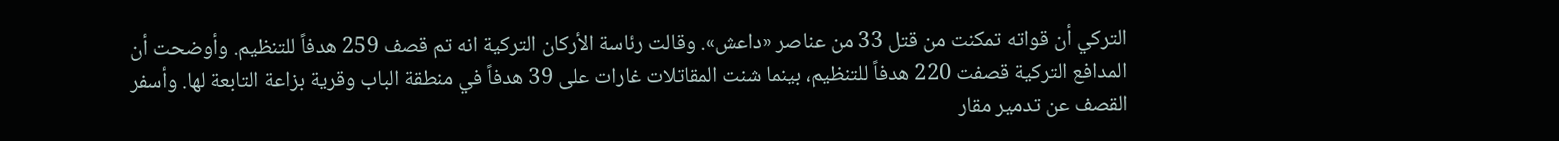التركي أن قواته تمكنت من قتل 33 من عناصر «داعش». وقالت رئاسة الأركان التركية انه تم قصف 259 هدفاً للتنظيم. وأوضحت أن المدافع التركية قصفت 220 هدفاً للتنظيم، بينما شنت المقاتلات غارات على 39 هدفاً في منطقة الباب وقرية بزاعة التابعة لها. وأسفر القصف عن تدمير مقار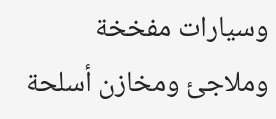وسيارات مفخخة وملاجئ ومخازن أسلحة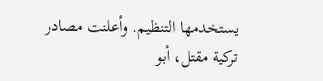يستخدمها التنظيم. وأعلنت مصادر تركية مقتل، أبو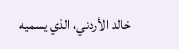خالد الأردني، الذي يسميه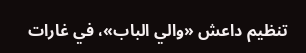تنظيم داعش «والي الباب»، في غارات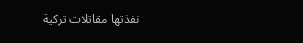نفذتها مقاتلات تركية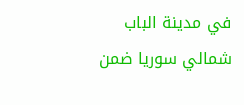في مدينة الباب شمالي سوريا ضمن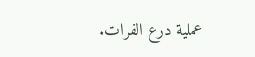عملية درع الفرات.